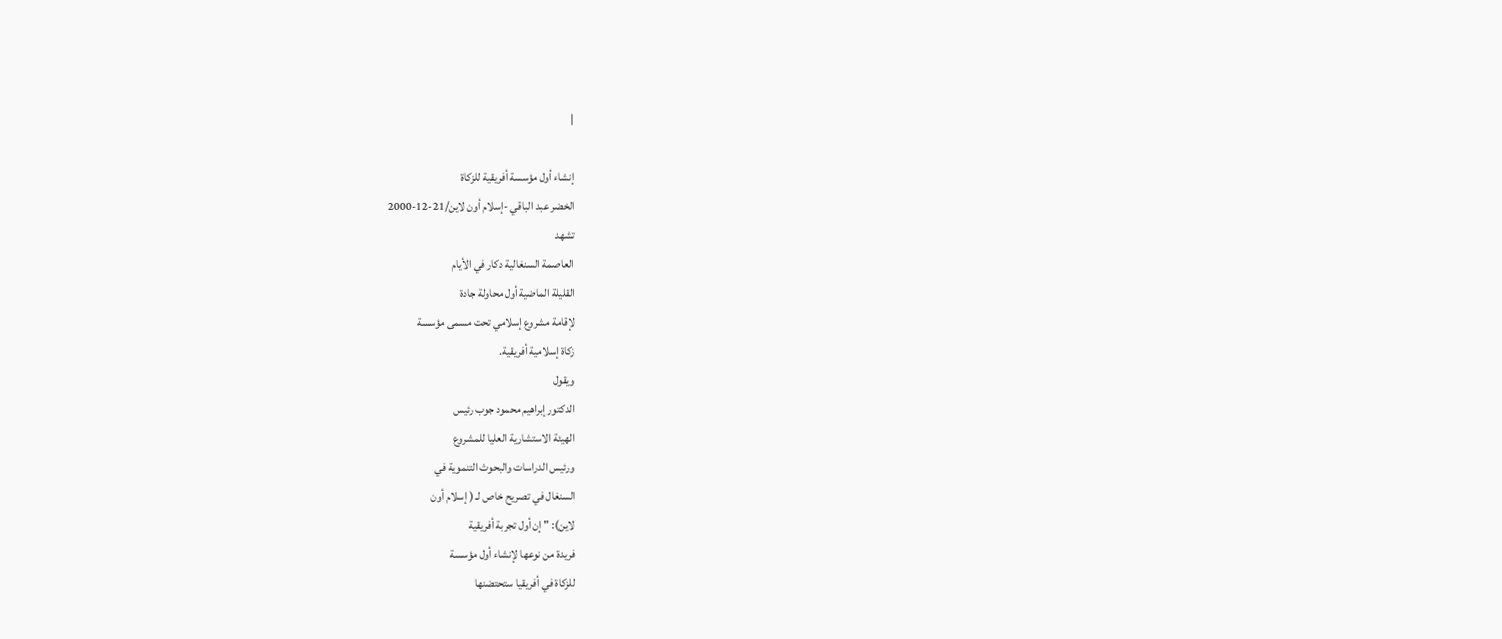|

إنشاء أول مؤسسة أفريقية للزكاة
الخضر عبد الباقي -إسلام أون لاين/21-12-2000
تشهد
العاصمة السنغالية دكار في الأيام
القليلة الماضية أول محاولة جادة
لإقامة مشروع إسلامي تحت مسمى مؤسسة
زكاة إسلامية أفريقية.
ويقول
الدكتور إبراهيم محمود جوب رئيس
الهيئة الاستشارية العليا للمشروع
ورئيس الدراسات والبحوث التنموية في
السنغال في تصريح خاص لـ ( إسلام أون
لاين): " إن أول تجربة أفريقية
فريدة من نوعها لإنشاء أول مؤسسة
للزكاة في أفريقيا ستحتضنها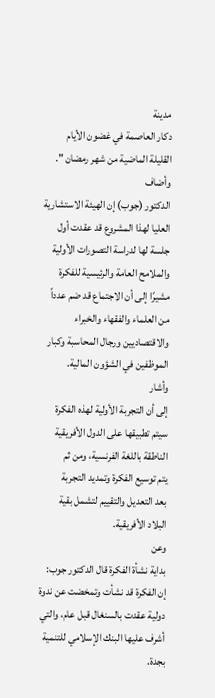مدينة
دكار العاصمة في غضون الأيام
القليلة الماضية من شهر رمضان ".
وأضاف
الدكتور (جوب) إن الهيئة الاستشارية
العليا لهذا المشروع قد عقدت أول
جلسة لها لدراسة التصورات الأولية
والملامح العامة والرئيسية للفكرة
مشيرًا إلى أن الاجتماع قد ضم عدداً
من العلماء والفقهاء والخبراء
والاقتصاديين ورجال المحاسبة وكبار
الموظفين في الشؤون المالية.
وأشار
إلى أن التجربة الأولية لهذه الفكرة
سيتم تطبيقها على الدول الأفريقية
الناطقة باللغة الفرنسية، ومن ثم
يتم توسيع الفكرة وتمديد التجربة
بعد التعديل والتقييم لتشمل بقية
البلاد الأفريقية.
وعن
بداية نشأة الفكرة قال الدكتور جوب:
إن الفكرة قد نشأت وتمخضت عن ندوة
دولية عقدت بالسنغال قبل عام، والتي
أشرف عليها البنك الإسلامي للتنمية
بجدة.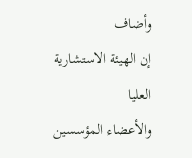وأضاف
إن الهيئة الاستشارية العليا
والأعضاء المؤسسين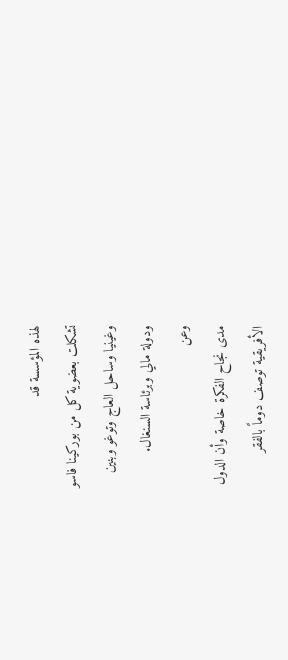لهذه المؤسسة قد
تشكلت بعضوية كل من بوركينا فاسو
وغينيا وساحل العاج وتوغو وبنين
ودولة مالي وبرئاسة السنغال.
وعن
مدى نجاح الفكرة خاصة وأن الدول
الأفريقية توصف دوماً بالفقر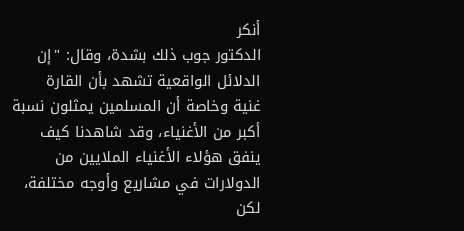أنكر
الدكتور جوب ذلك بشدة، وقال: "إن
الدلائل الواقعية تشهد بأن القارة
غنية وخاصة أن المسلمين يمثلون نسبة
أكبر من الأغنياء، وقد شاهدنا كيف
ينفق هؤلاء الأغنياء الملايين من
الدولارات في مشاريع وأوجه مختلفة،
لكن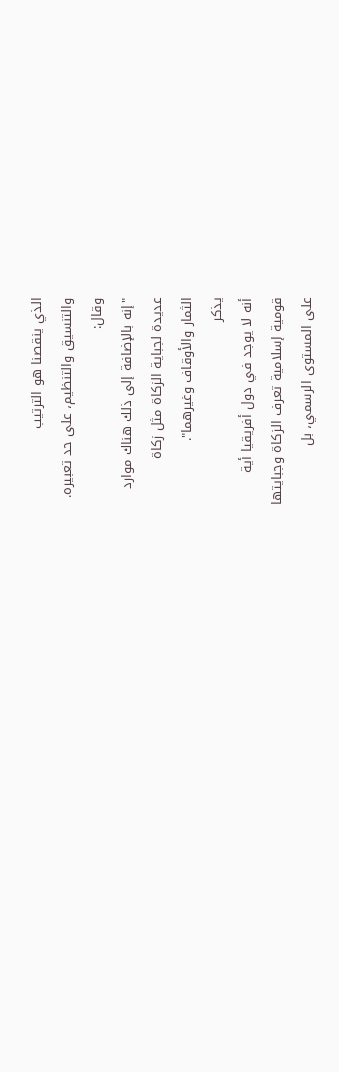الذي ينقصنا هو الترتيب
والتنسيق والتنظيم، على حد تعبيره.
وقال:
"إنه بالإضافة إلى ذلك هناك موارد
عديدة لجباية الزكاة مثل زكاة
الثمار والأوقاف وغيرهما".
يذكر
أنه لا يوجد في دول أفريقيا أية
قومية إسلامية تعرف الزكاة وجبايتها
على المستوى الرسمي، بل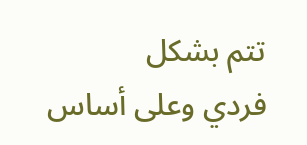تتم بشكل
فردي وعلى أساس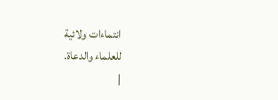انتماءات ولائية
للعلماء والدعاة.
|